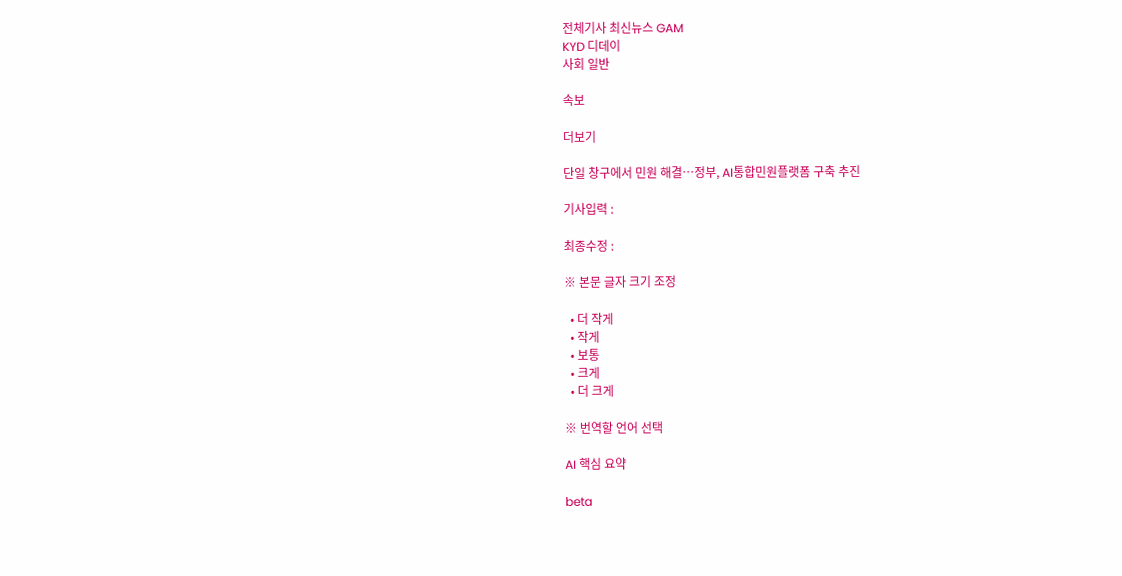전체기사 최신뉴스 GAM
KYD 디데이
사회 일반

속보

더보기

단일 창구에서 민원 해결…정부, AI통합민원플랫폼 구축 추진

기사입력 :

최종수정 :

※ 본문 글자 크기 조정

  • 더 작게
  • 작게
  • 보통
  • 크게
  • 더 크게

※ 번역할 언어 선택

AI 핵심 요약

beta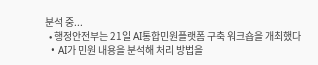분석 중...
  • 행정안전부는 21일 AI통합민원플랫폼 구축 워크숍을 개최했다
  • AI가 민원 내용을 분석해 처리 방법을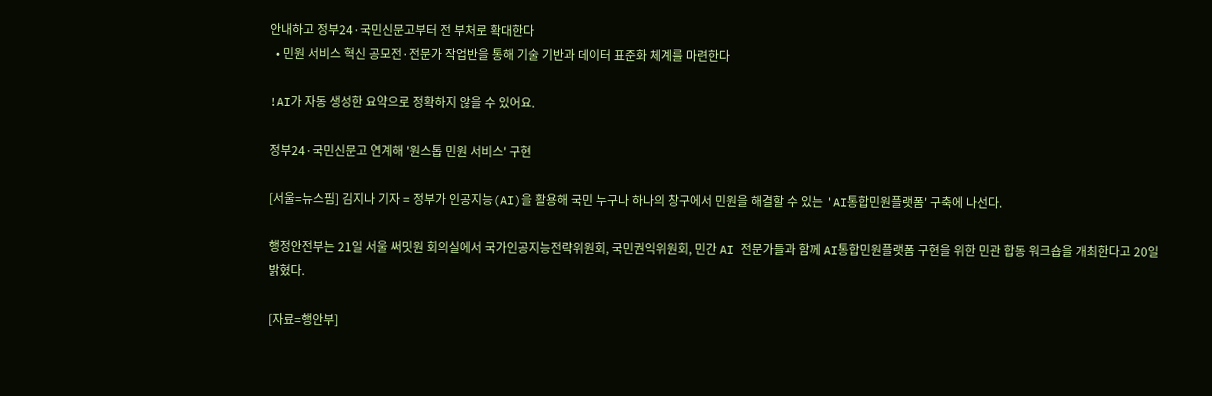안내하고 정부24·국민신문고부터 전 부처로 확대한다
  • 민원 서비스 혁신 공모전·전문가 작업반을 통해 기술 기반과 데이터 표준화 체계를 마련한다

!AI가 자동 생성한 요약으로 정확하지 않을 수 있어요.

정부24·국민신문고 연계해 '원스톱 민원 서비스' 구현

[서울=뉴스핌] 김지나 기자 = 정부가 인공지능(AI)을 활용해 국민 누구나 하나의 창구에서 민원을 해결할 수 있는 'AI통합민원플랫폼' 구축에 나선다.

행정안전부는 21일 서울 써밋원 회의실에서 국가인공지능전략위원회, 국민권익위원회, 민간 AI 전문가들과 함께 AI통합민원플랫폼 구현을 위한 민관 합동 워크숍을 개최한다고 20일 밝혔다.

[자료=행안부]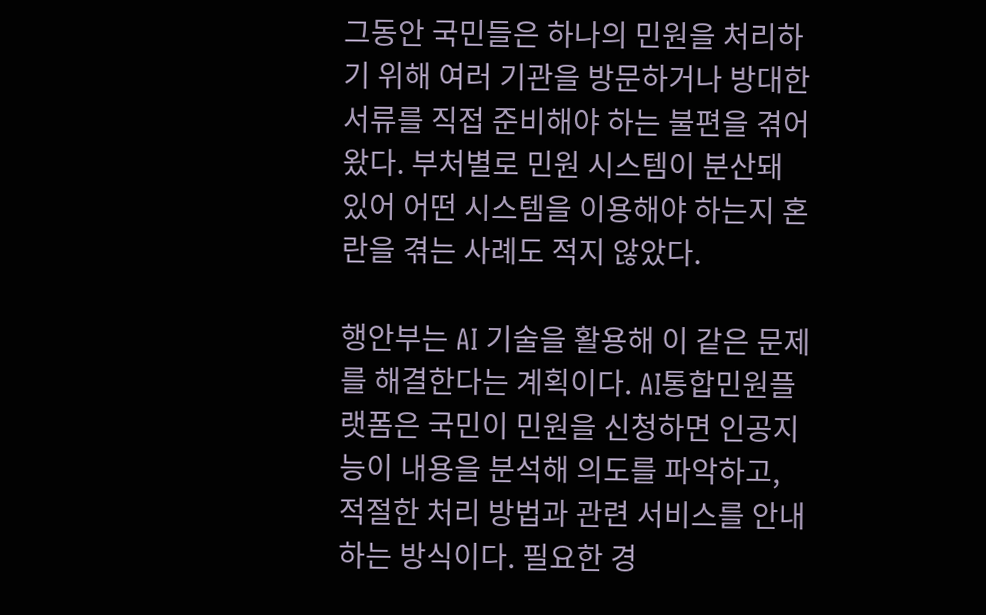그동안 국민들은 하나의 민원을 처리하기 위해 여러 기관을 방문하거나 방대한 서류를 직접 준비해야 하는 불편을 겪어왔다. 부처별로 민원 시스템이 분산돼 있어 어떤 시스템을 이용해야 하는지 혼란을 겪는 사례도 적지 않았다.

행안부는 AI 기술을 활용해 이 같은 문제를 해결한다는 계획이다. AI통합민원플랫폼은 국민이 민원을 신청하면 인공지능이 내용을 분석해 의도를 파악하고, 적절한 처리 방법과 관련 서비스를 안내하는 방식이다. 필요한 경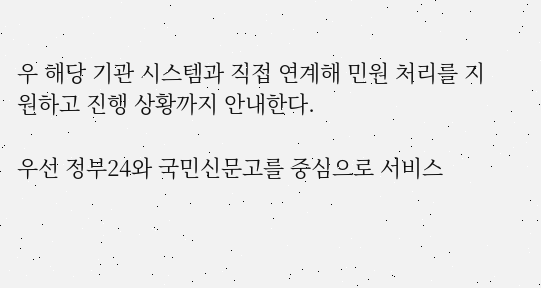우 해당 기관 시스템과 직접 연계해 민원 처리를 지원하고 진행 상황까지 안내한다.

우선 정부24와 국민신문고를 중심으로 서비스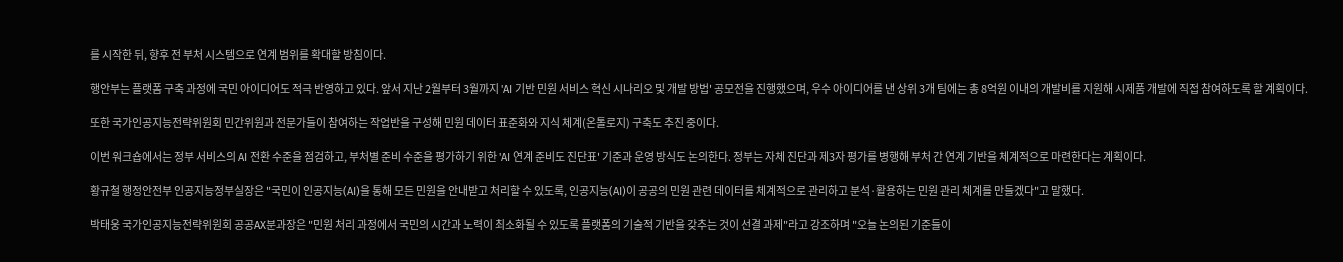를 시작한 뒤, 향후 전 부처 시스템으로 연계 범위를 확대할 방침이다.

행안부는 플랫폼 구축 과정에 국민 아이디어도 적극 반영하고 있다. 앞서 지난 2월부터 3월까지 'AI 기반 민원 서비스 혁신 시나리오 및 개발 방법' 공모전을 진행했으며, 우수 아이디어를 낸 상위 3개 팀에는 총 8억원 이내의 개발비를 지원해 시제품 개발에 직접 참여하도록 할 계획이다.

또한 국가인공지능전략위원회 민간위원과 전문가들이 참여하는 작업반을 구성해 민원 데이터 표준화와 지식 체계(온톨로지) 구축도 추진 중이다.

이번 워크숍에서는 정부 서비스의 AI 전환 수준을 점검하고, 부처별 준비 수준을 평가하기 위한 'AI 연계 준비도 진단표' 기준과 운영 방식도 논의한다. 정부는 자체 진단과 제3자 평가를 병행해 부처 간 연계 기반을 체계적으로 마련한다는 계획이다.

황규철 행정안전부 인공지능정부실장은 "국민이 인공지능(AI)을 통해 모든 민원을 안내받고 처리할 수 있도록, 인공지능(AI)이 공공의 민원 관련 데이터를 체계적으로 관리하고 분석·활용하는 민원 관리 체계를 만들겠다"고 말했다.

박태웅 국가인공지능전략위원회 공공AX분과장은 "민원 처리 과정에서 국민의 시간과 노력이 최소화될 수 있도록 플랫폼의 기술적 기반을 갖추는 것이 선결 과제"라고 강조하며 "오늘 논의된 기준들이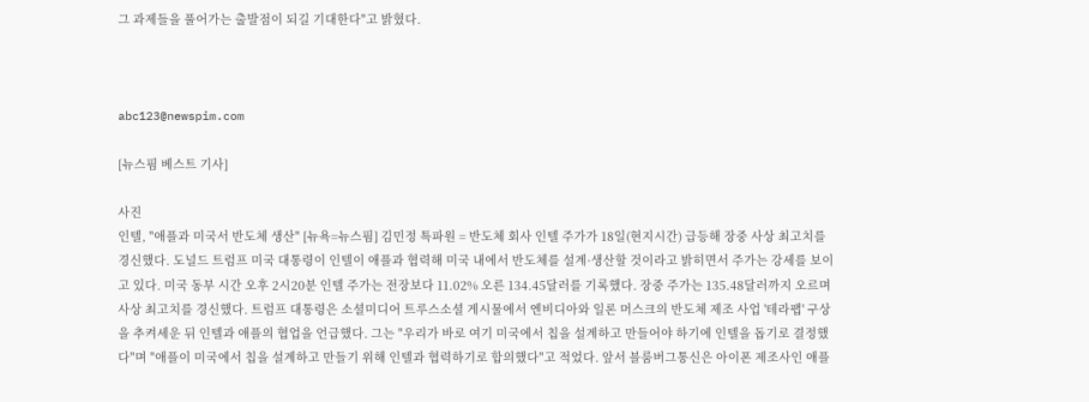그 과제들을 풀어가는 출발점이 되길 기대한다"고 밝혔다.



abc123@newspim.com

[뉴스핌 베스트 기사]

사진
인텔, "애플과 미국서 반도체 생산" [뉴욕=뉴스핌] 김민정 특파원 = 반도체 회사 인텔 주가가 18일(현지시간) 급등해 장중 사상 최고치를 경신했다. 도널드 트럼프 미국 대통령이 인텔이 애플과 협력해 미국 내에서 반도체를 설계·생산할 것이라고 밝히면서 주가는 강세를 보이고 있다. 미국 동부 시간 오후 2시20분 인텔 주가는 전장보다 11.02% 오른 134.45달러를 기록했다. 장중 주가는 135.48달러까지 오르며 사상 최고치를 경신했다. 트럼프 대통령은 소셜미디어 트루스소셜 게시물에서 엔비디아와 일론 머스크의 반도체 제조 사업 '테라팹' 구상을 추켜세운 뒤 인텔과 애플의 협업을 언급했다. 그는 "우리가 바로 여기 미국에서 칩을 설계하고 만들어야 하기에 인텔을 돕기로 결정했다"며 "애플이 미국에서 칩을 설계하고 만들기 위해 인텔과 협력하기로 합의했다"고 적었다. 앞서 블룸버그통신은 아이폰 제조사인 애플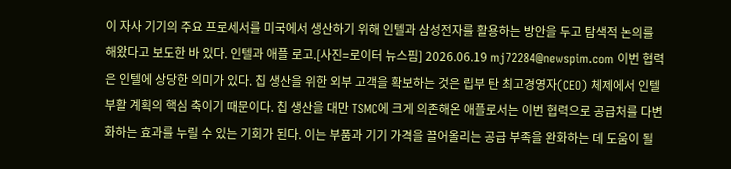이 자사 기기의 주요 프로세서를 미국에서 생산하기 위해 인텔과 삼성전자를 활용하는 방안을 두고 탐색적 논의를 해왔다고 보도한 바 있다. 인텔과 애플 로고.[사진=로이터 뉴스핌] 2026.06.19 mj72284@newspim.com 이번 협력은 인텔에 상당한 의미가 있다. 칩 생산을 위한 외부 고객을 확보하는 것은 립부 탄 최고경영자(CEO) 체제에서 인텔 부활 계획의 핵심 축이기 때문이다. 칩 생산을 대만 TSMC에 크게 의존해온 애플로서는 이번 협력으로 공급처를 다변화하는 효과를 누릴 수 있는 기회가 된다. 이는 부품과 기기 가격을 끌어올리는 공급 부족을 완화하는 데 도움이 될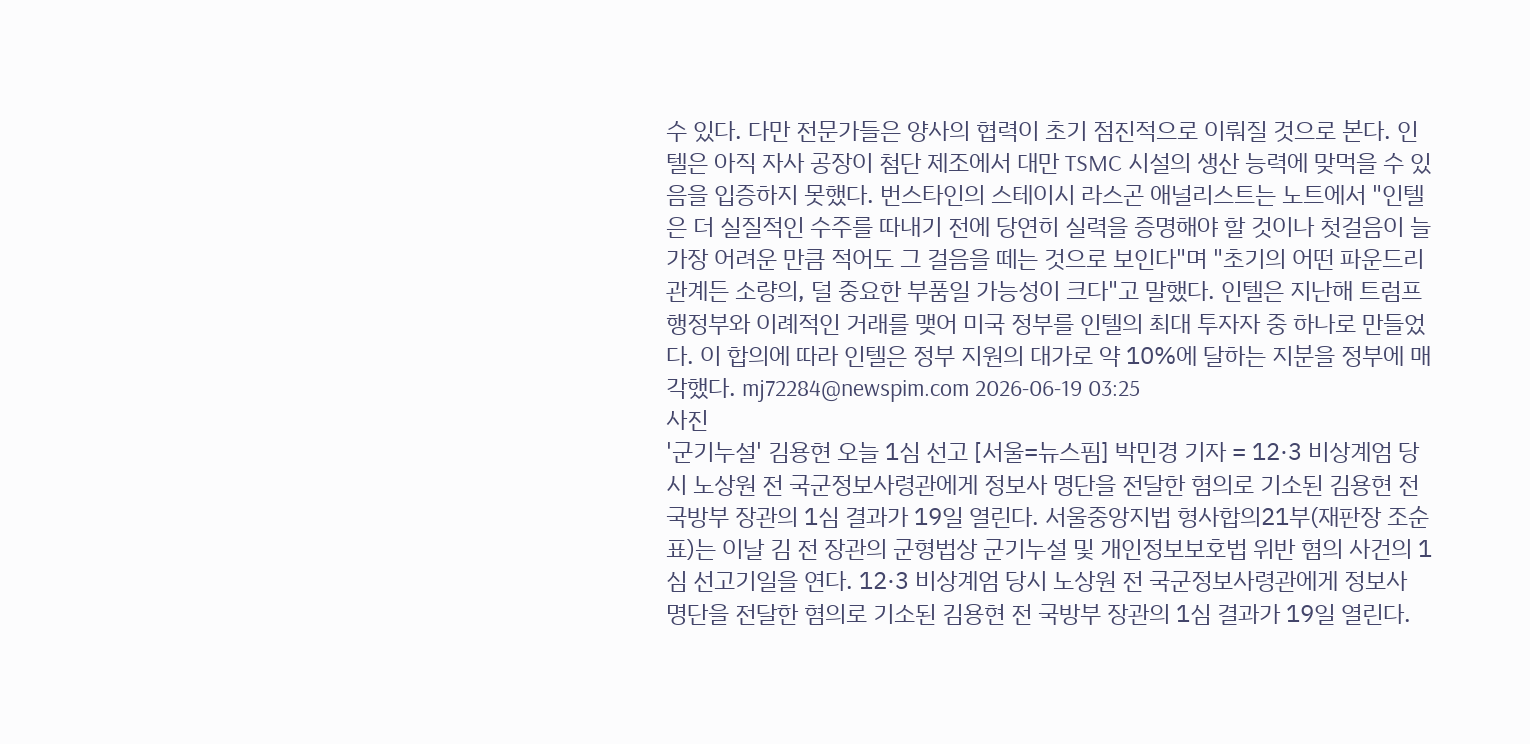수 있다. 다만 전문가들은 양사의 협력이 초기 점진적으로 이뤄질 것으로 본다. 인텔은 아직 자사 공장이 첨단 제조에서 대만 TSMC 시설의 생산 능력에 맞먹을 수 있음을 입증하지 못했다. 번스타인의 스테이시 라스곤 애널리스트는 노트에서 "인텔은 더 실질적인 수주를 따내기 전에 당연히 실력을 증명해야 할 것이나 첫걸음이 늘 가장 어려운 만큼 적어도 그 걸음을 떼는 것으로 보인다"며 "초기의 어떤 파운드리 관계든 소량의, 덜 중요한 부품일 가능성이 크다"고 말했다. 인텔은 지난해 트럼프 행정부와 이례적인 거래를 맺어 미국 정부를 인텔의 최대 투자자 중 하나로 만들었다. 이 합의에 따라 인텔은 정부 지원의 대가로 약 10%에 달하는 지분을 정부에 매각했다. mj72284@newspim.com 2026-06-19 03:25
사진
'군기누설' 김용현 오늘 1심 선고 [서울=뉴스핌] 박민경 기자 = 12·3 비상계엄 당시 노상원 전 국군정보사령관에게 정보사 명단을 전달한 혐의로 기소된 김용현 전 국방부 장관의 1심 결과가 19일 열린다. 서울중앙지법 형사합의21부(재판장 조순표)는 이날 김 전 장관의 군형법상 군기누설 및 개인정보보호법 위반 혐의 사건의 1심 선고기일을 연다. 12·3 비상계엄 당시 노상원 전 국군정보사령관에게 정보사 명단을 전달한 혐의로 기소된 김용현 전 국방부 장관의 1심 결과가 19일 열린다.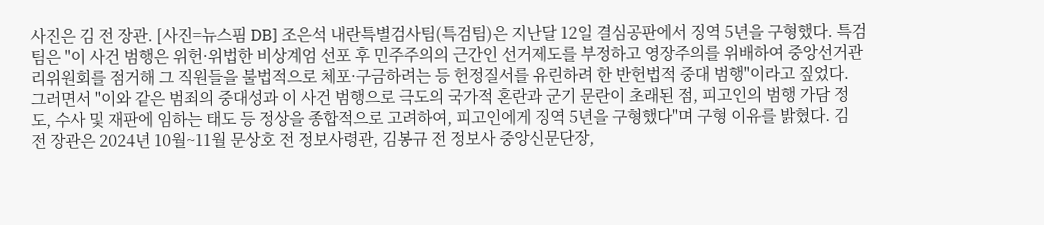사진은 김 전 장관. [사진=뉴스핌 DB] 조은석 내란특별검사팀(특검팀)은 지난달 12일 결심공판에서 징역 5년을 구형했다. 특검팀은 "이 사건 범행은 위헌·위법한 비상계엄 선포 후 민주주의의 근간인 선거제도를 부정하고 영장주의를 위배하여 중앙선거관리위원회를 점거해 그 직원들을 불법적으로 체포·구금하려는 등 헌정질서를 유린하려 한 반헌법적 중대 범행"이라고 짚었다. 그러면서 "이와 같은 범죄의 중대성과 이 사건 범행으로 극도의 국가적 혼란과 군기 문란이 초래된 점, 피고인의 범행 가담 정도, 수사 및 재판에 임하는 태도 등 정상을 종합적으로 고려하여, 피고인에게 징역 5년을 구형했다"며 구형 이유를 밝혔다. 김 전 장관은 2024년 10월~11월 문상호 전 정보사령관, 김봉규 전 정보사 중앙신문단장,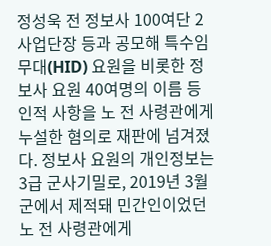정성욱 전 정보사 100여단 2사업단장 등과 공모해 특수임무대(HID) 요원을 비롯한 정보사 요원 40여명의 이름 등 인적 사항을 노 전 사령관에게 누설한 혐의로 재판에 넘겨졌다. 정보사 요원의 개인정보는 3급 군사기밀로, 2019년 3월 군에서 제적돼 민간인이었던 노 전 사령관에게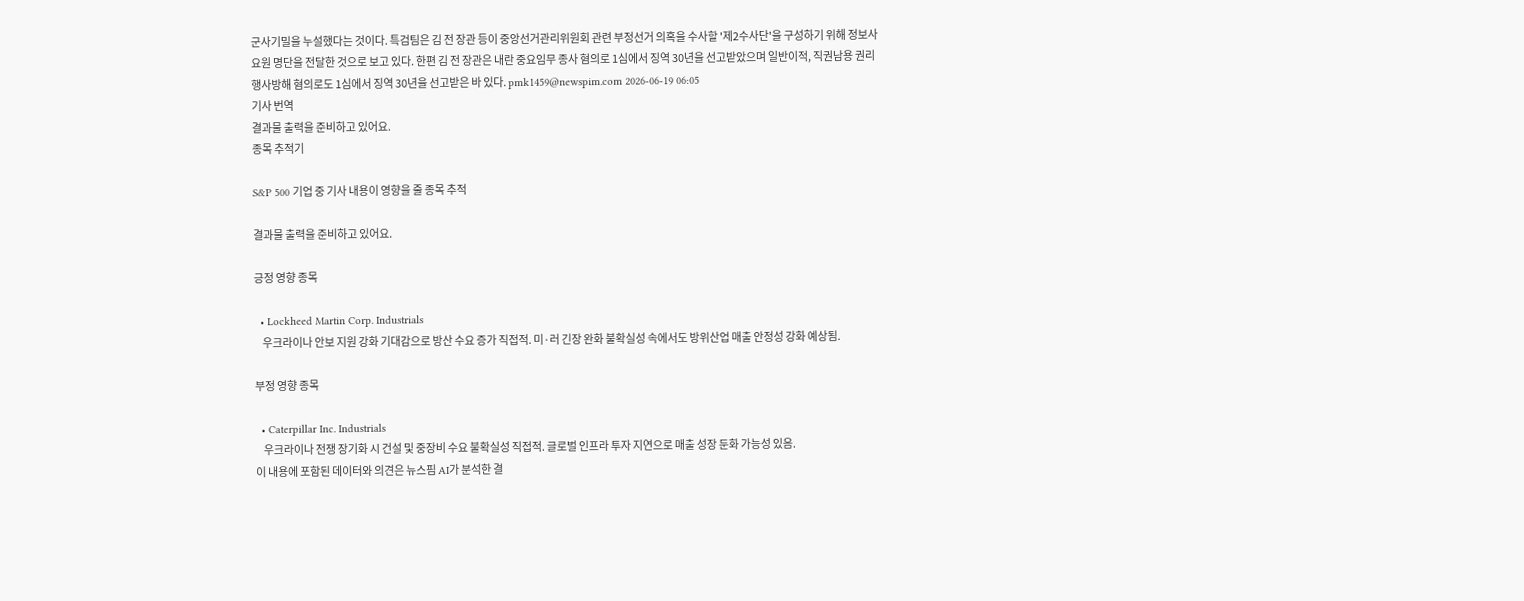군사기밀을 누설했다는 것이다. 특검팀은 김 전 장관 등이 중앙선거관리위원회 관련 부정선거 의혹을 수사할 '제2수사단'을 구성하기 위해 정보사 요원 명단을 전달한 것으로 보고 있다. 한편 김 전 장관은 내란 중요임무 종사 혐의로 1심에서 징역 30년을 선고받았으며 일반이적, 직권남용 권리행사방해 혐의로도 1심에서 징역 30년을 선고받은 바 있다. pmk1459@newspim.com 2026-06-19 06:05
기사 번역
결과물 출력을 준비하고 있어요.
종목 추적기

S&P 500 기업 중 기사 내용이 영향을 줄 종목 추적

결과물 출력을 준비하고 있어요.

긍정 영향 종목

  • Lockheed Martin Corp. Industrials
    우크라이나 안보 지원 강화 기대감으로 방산 수요 증가 직접적. 미·러 긴장 완화 불확실성 속에서도 방위산업 매출 안정성 강화 예상됨.

부정 영향 종목

  • Caterpillar Inc. Industrials
    우크라이나 전쟁 장기화 시 건설 및 중장비 수요 불확실성 직접적. 글로벌 인프라 투자 지연으로 매출 성장 둔화 가능성 있음.
이 내용에 포함된 데이터와 의견은 뉴스핌 AI가 분석한 결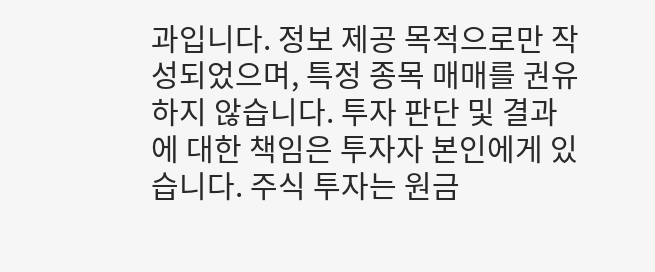과입니다. 정보 제공 목적으로만 작성되었으며, 특정 종목 매매를 권유하지 않습니다. 투자 판단 및 결과에 대한 책임은 투자자 본인에게 있습니다. 주식 투자는 원금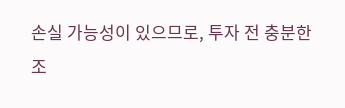손실 가능성이 있으므로, 투자 전 충분한 조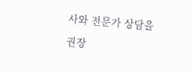사와 전문가 상담을 권장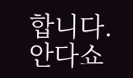합니다.
안다쇼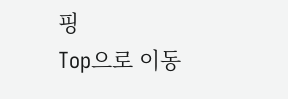핑
Top으로 이동